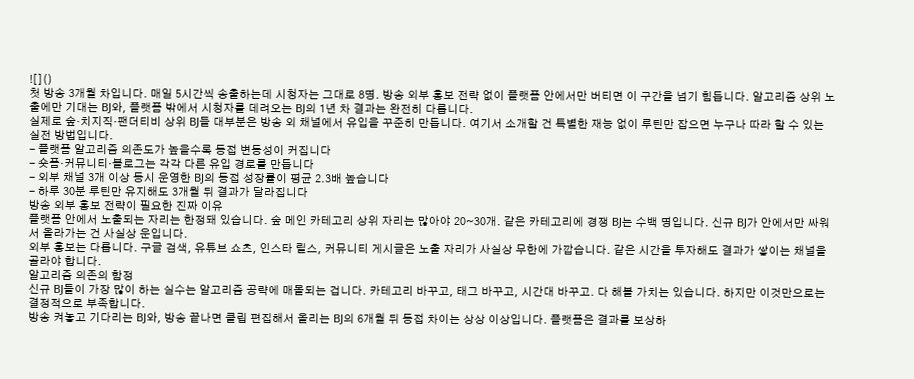![]()
첫 방송 3개월 차입니다. 매일 5시간씩 송출하는데 시청자는 그대로 8명. 방송 외부 홍보 전략 없이 플랫폼 안에서만 버티면 이 구간을 넘기 힘듭니다. 알고리즘 상위 노출에만 기대는 BJ와, 플랫폼 밖에서 시청자를 데려오는 BJ의 1년 차 결과는 완전히 다릅니다.
실제로 숲·치지직·팬더티비 상위 BJ들 대부분은 방송 외 채널에서 유입을 꾸준히 만듭니다. 여기서 소개할 건 특별한 재능 없이 루틴만 잡으면 누구나 따라 할 수 있는 실전 방법입니다.
- 플랫폼 알고리즘 의존도가 높을수록 동접 변동성이 커집니다
- 숏폼·커뮤니티·블로그는 각각 다른 유입 경로를 만듭니다
- 외부 채널 3개 이상 동시 운영한 BJ의 동접 성장률이 평균 2.3배 높습니다
- 하루 30분 루틴만 유지해도 3개월 뒤 결과가 달라집니다
방송 외부 홍보 전략이 필요한 진짜 이유
플랫폼 안에서 노출되는 자리는 한정돼 있습니다. 숲 메인 카테고리 상위 자리는 많아야 20~30개. 같은 카테고리에 경쟁 BJ는 수백 명입니다. 신규 BJ가 안에서만 싸워서 올라가는 건 사실상 운입니다.
외부 홍보는 다릅니다. 구글 검색, 유튜브 쇼츠, 인스타 릴스, 커뮤니티 게시글은 노출 자리가 사실상 무한에 가깝습니다. 같은 시간을 투자해도 결과가 쌓이는 채널을 골라야 합니다.
알고리즘 의존의 함정
신규 BJ들이 가장 많이 하는 실수는 알고리즘 공략에 매몰되는 겁니다. 카테고리 바꾸고, 태그 바꾸고, 시간대 바꾸고. 다 해볼 가치는 있습니다. 하지만 이것만으로는 결정적으로 부족합니다.
방송 켜놓고 기다리는 BJ와, 방송 끝나면 클립 편집해서 올리는 BJ의 6개월 뒤 동접 차이는 상상 이상입니다. 플랫폼은 결과를 보상하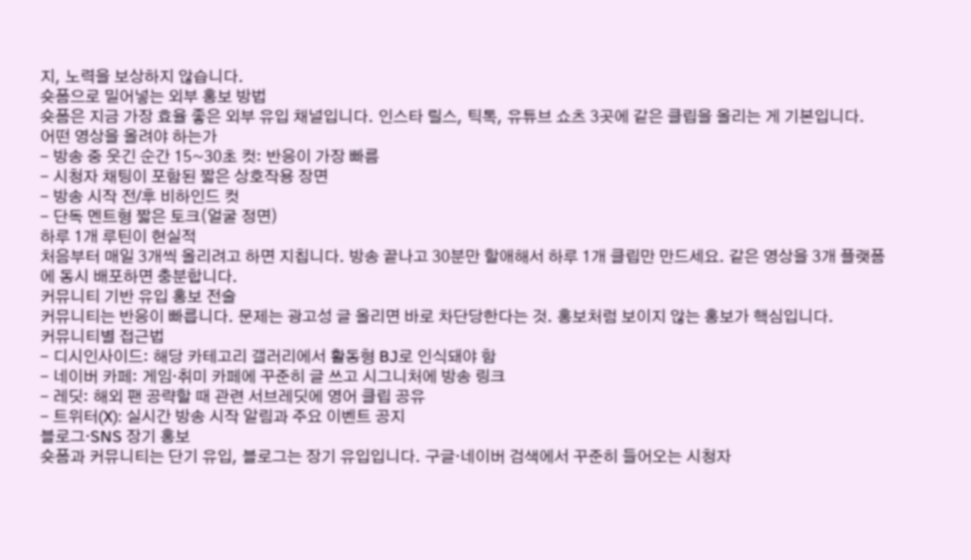지, 노력을 보상하지 않습니다.
숏폼으로 밀어넣는 외부 홍보 방법
숏폼은 지금 가장 효율 좋은 외부 유입 채널입니다. 인스타 릴스, 틱톡, 유튜브 쇼츠 3곳에 같은 클립을 올리는 게 기본입니다.
어떤 영상을 올려야 하는가
- 방송 중 웃긴 순간 15~30초 컷: 반응이 가장 빠름
- 시청자 채팅이 포함된 짧은 상호작용 장면
- 방송 시작 전/후 비하인드 컷
- 단독 멘트형 짧은 토크(얼굴 정면)
하루 1개 루틴이 현실적
처음부터 매일 3개씩 올리려고 하면 지칩니다. 방송 끝나고 30분만 할애해서 하루 1개 클립만 만드세요. 같은 영상을 3개 플랫폼에 동시 배포하면 충분합니다.
커뮤니티 기반 유입 홍보 전술
커뮤니티는 반응이 빠릅니다. 문제는 광고성 글 올리면 바로 차단당한다는 것. 홍보처럼 보이지 않는 홍보가 핵심입니다.
커뮤니티별 접근법
- 디시인사이드: 해당 카테고리 갤러리에서 활동형 BJ로 인식돼야 함
- 네이버 카페: 게임·취미 카페에 꾸준히 글 쓰고 시그니처에 방송 링크
- 레딧: 해외 팬 공략할 때 관련 서브레딧에 영어 클립 공유
- 트위터(X): 실시간 방송 시작 알림과 주요 이벤트 공지
블로그·SNS 장기 홍보
숏폼과 커뮤니티는 단기 유입, 블로그는 장기 유입입니다. 구글·네이버 검색에서 꾸준히 들어오는 시청자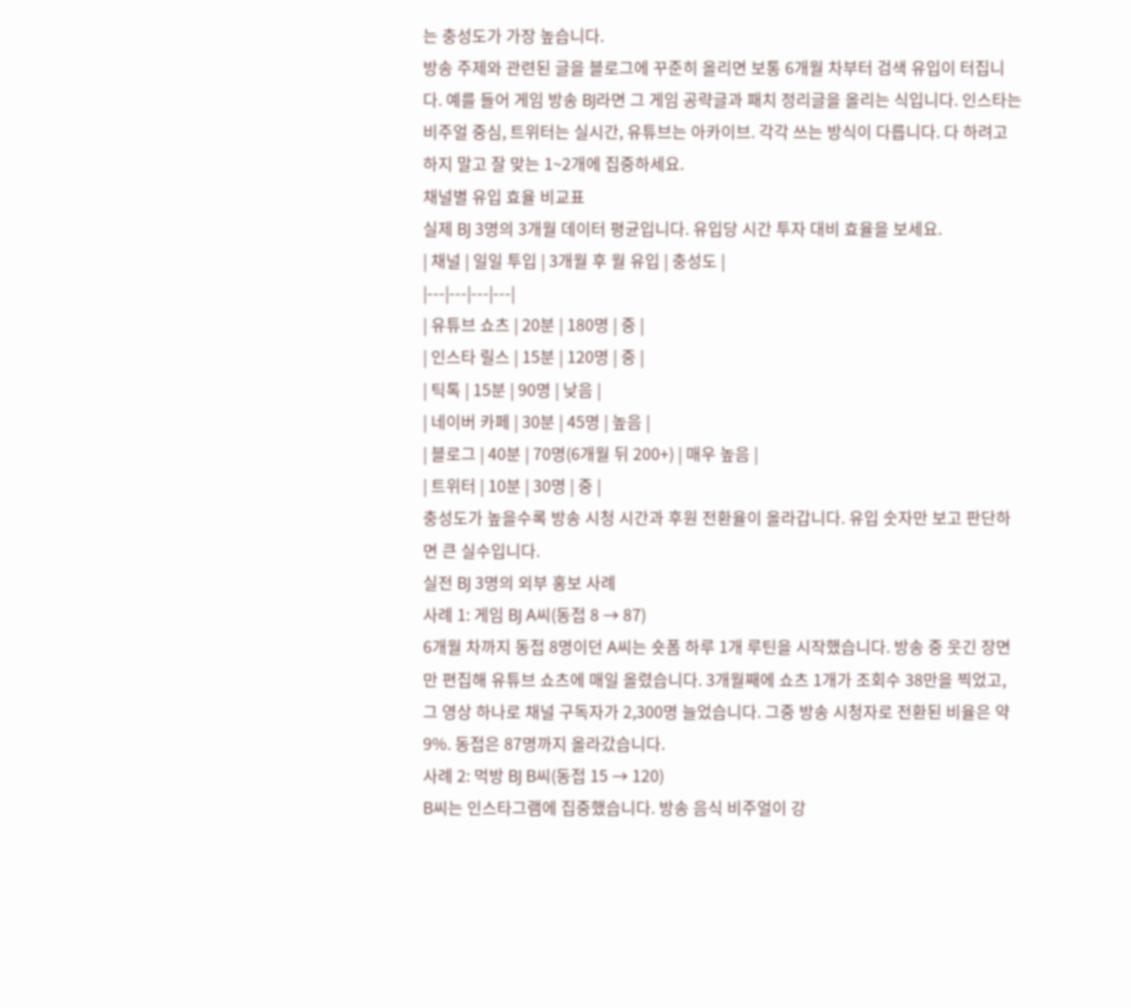는 충성도가 가장 높습니다.
방송 주제와 관련된 글을 블로그에 꾸준히 올리면 보통 6개월 차부터 검색 유입이 터집니다. 예를 들어 게임 방송 BJ라면 그 게임 공략글과 패치 정리글을 올리는 식입니다. 인스타는 비주얼 중심, 트위터는 실시간, 유튜브는 아카이브. 각각 쓰는 방식이 다릅니다. 다 하려고 하지 말고 잘 맞는 1~2개에 집중하세요.
채널별 유입 효율 비교표
실제 BJ 3명의 3개월 데이터 평균입니다. 유입당 시간 투자 대비 효율을 보세요.
| 채널 | 일일 투입 | 3개월 후 월 유입 | 충성도 |
|---|---|---|---|
| 유튜브 쇼츠 | 20분 | 180명 | 중 |
| 인스타 릴스 | 15분 | 120명 | 중 |
| 틱톡 | 15분 | 90명 | 낮음 |
| 네이버 카페 | 30분 | 45명 | 높음 |
| 블로그 | 40분 | 70명(6개월 뒤 200+) | 매우 높음 |
| 트위터 | 10분 | 30명 | 중 |
충성도가 높을수록 방송 시청 시간과 후원 전환율이 올라갑니다. 유입 숫자만 보고 판단하면 큰 실수입니다.
실전 BJ 3명의 외부 홍보 사례
사례 1: 게임 BJ A씨(동접 8 → 87)
6개월 차까지 동접 8명이던 A씨는 숏폼 하루 1개 루틴을 시작했습니다. 방송 중 웃긴 장면만 편집해 유튜브 쇼츠에 매일 올렸습니다. 3개월째에 쇼츠 1개가 조회수 38만을 찍었고, 그 영상 하나로 채널 구독자가 2,300명 늘었습니다. 그중 방송 시청자로 전환된 비율은 약 9%. 동접은 87명까지 올라갔습니다.
사례 2: 먹방 BJ B씨(동접 15 → 120)
B씨는 인스타그램에 집중했습니다. 방송 음식 비주얼이 강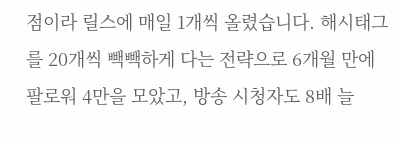점이라 릴스에 매일 1개씩 올렸습니다. 해시태그를 20개씩 빽빽하게 다는 전략으로 6개월 만에 팔로워 4만을 모았고, 방송 시청자도 8배 늘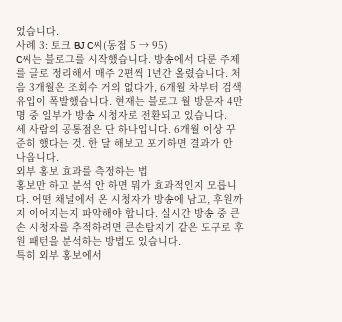었습니다.
사례 3: 토크 BJ C씨(동접 5 → 95)
C씨는 블로그를 시작했습니다. 방송에서 다룬 주제를 글로 정리해서 매주 2편씩 1년간 올렸습니다. 처음 3개월은 조회수 거의 없다가, 6개월 차부터 검색 유입이 폭발했습니다. 현재는 블로그 월 방문자 4만 명 중 일부가 방송 시청자로 전환되고 있습니다.
세 사람의 공통점은 단 하나입니다. 6개월 이상 꾸준히 했다는 것. 한 달 해보고 포기하면 결과가 안 나옵니다.
외부 홍보 효과를 측정하는 법
홍보만 하고 분석 안 하면 뭐가 효과적인지 모릅니다. 어떤 채널에서 온 시청자가 방송에 남고, 후원까지 이어지는지 파악해야 합니다. 실시간 방송 중 큰손 시청자를 추적하려면 큰손탐지기 같은 도구로 후원 패턴을 분석하는 방법도 있습니다.
특히 외부 홍보에서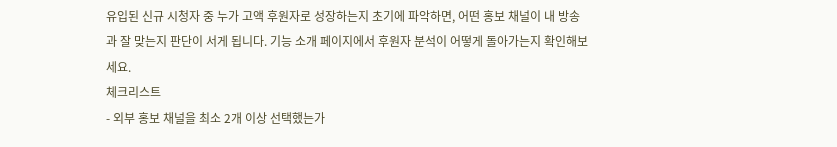유입된 신규 시청자 중 누가 고액 후원자로 성장하는지 초기에 파악하면, 어떤 홍보 채널이 내 방송과 잘 맞는지 판단이 서게 됩니다. 기능 소개 페이지에서 후원자 분석이 어떻게 돌아가는지 확인해보세요.
체크리스트
- 외부 홍보 채널을 최소 2개 이상 선택했는가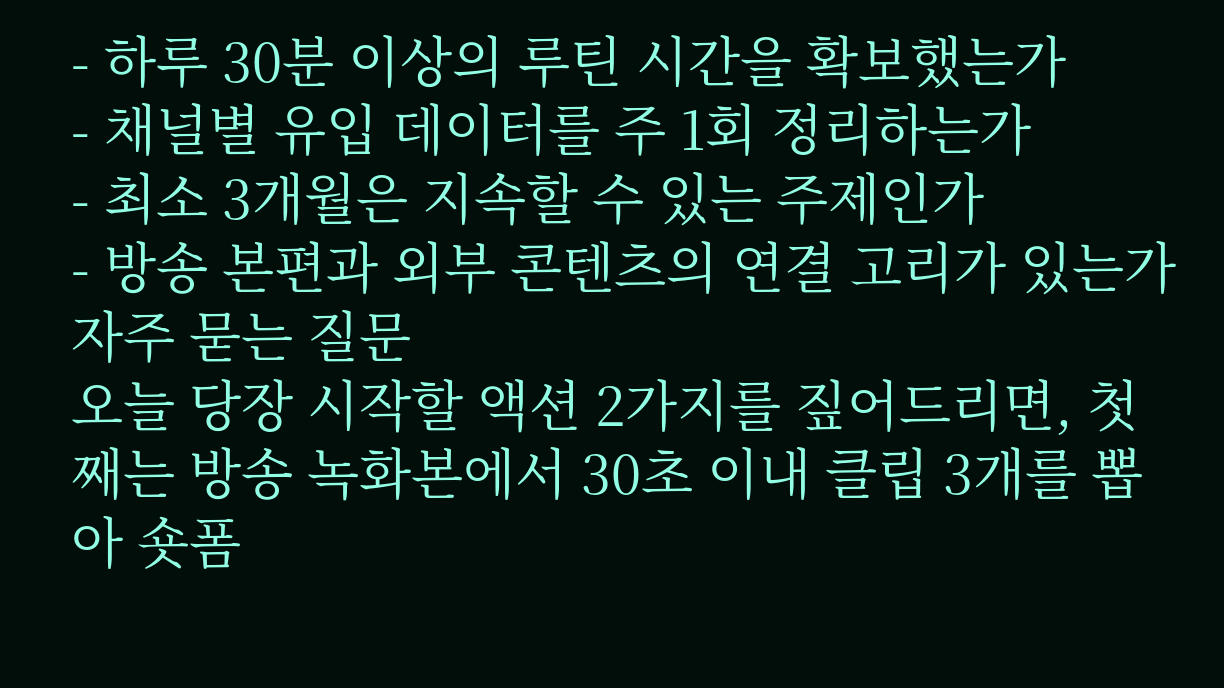- 하루 30분 이상의 루틴 시간을 확보했는가
- 채널별 유입 데이터를 주 1회 정리하는가
- 최소 3개월은 지속할 수 있는 주제인가
- 방송 본편과 외부 콘텐츠의 연결 고리가 있는가
자주 묻는 질문
오늘 당장 시작할 액션 2가지를 짚어드리면, 첫째는 방송 녹화본에서 30초 이내 클립 3개를 뽑아 숏폼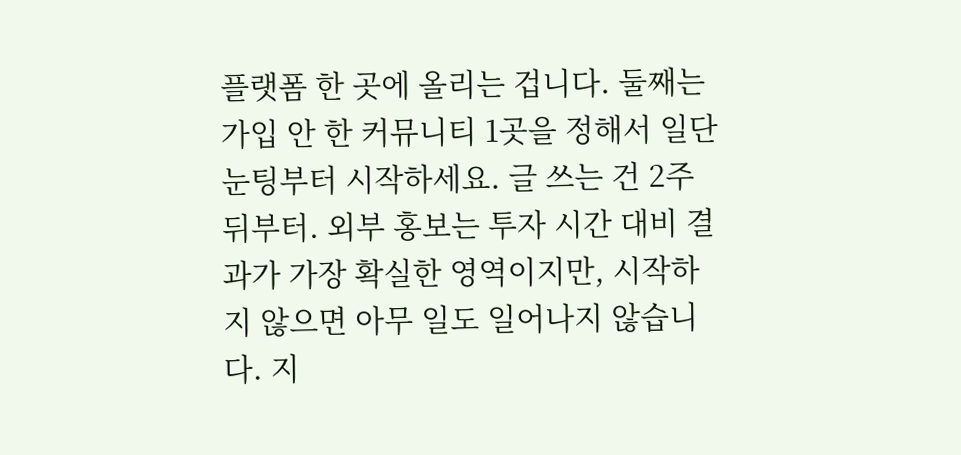플랫폼 한 곳에 올리는 겁니다. 둘째는 가입 안 한 커뮤니티 1곳을 정해서 일단 눈팅부터 시작하세요. 글 쓰는 건 2주 뒤부터. 외부 홍보는 투자 시간 대비 결과가 가장 확실한 영역이지만, 시작하지 않으면 아무 일도 일어나지 않습니다. 지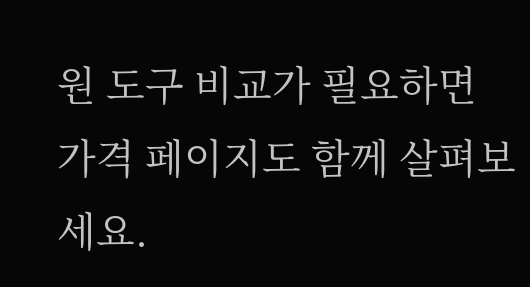원 도구 비교가 필요하면 가격 페이지도 함께 살펴보세요.